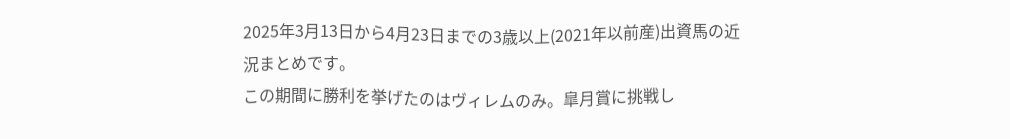2025年3月13日から4月23日までの3歳以上(2021年以前産)出資馬の近況まとめです。
この期間に勝利を挙げたのはヴィレムのみ。皐月賞に挑戦し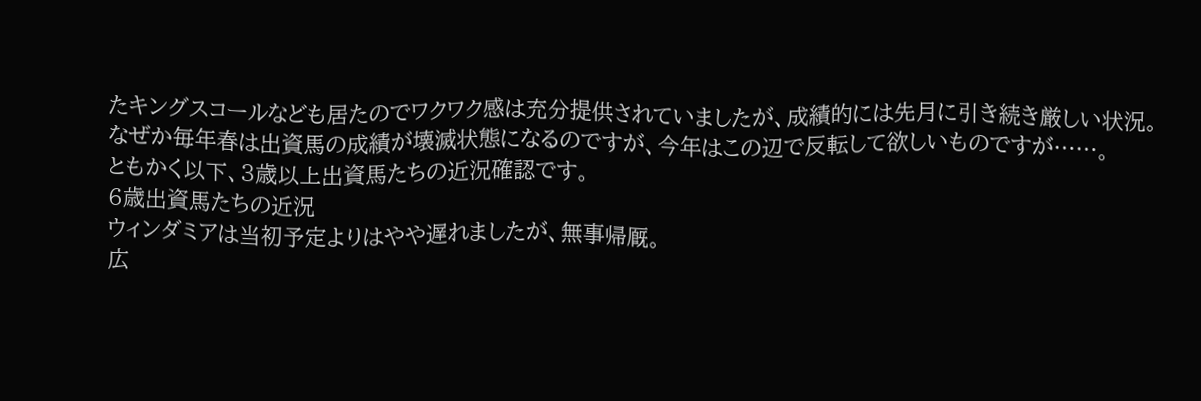たキングスコールなども居たのでワクワク感は充分提供されていましたが、成績的には先月に引き続き厳しい状況。
なぜか毎年春は出資馬の成績が壊滅状態になるのですが、今年はこの辺で反転して欲しいものですが……。
ともかく以下、3歳以上出資馬たちの近況確認です。
6歳出資馬たちの近況
ウィンダミアは当初予定よりはやや遅れましたが、無事帰厩。
広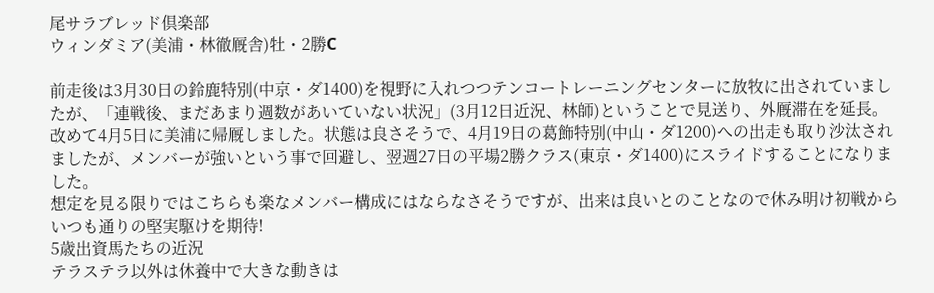尾サラブレッド倶楽部
ウィンダミア(美浦・林徹厩舎)牡・2勝C

前走後は3月30日の鈴鹿特別(中京・ダ1400)を視野に入れつつテンコートレーニングセンターに放牧に出されていましたが、「連戦後、まだあまり週数があいていない状況」(3月12日近況、林師)ということで見送り、外厩滞在を延長。
改めて4月5日に美浦に帰厩しました。状態は良さそうで、4月19日の葛飾特別(中山・ダ1200)への出走も取り沙汰されましたが、メンバーが強いという事で回避し、翌週27日の平場2勝クラス(東京・ダ1400)にスライドすることになりました。
想定を見る限りではこちらも楽なメンバー構成にはならなさそうですが、出来は良いとのことなので休み明け初戦からいつも通りの堅実駆けを期待!
5歳出資馬たちの近況
テラステラ以外は休養中で大きな動きは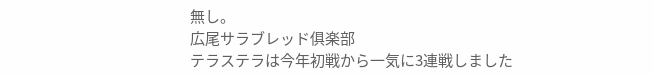無し。
広尾サラブレッド俱楽部
テラステラは今年初戦から一気に3連戦しました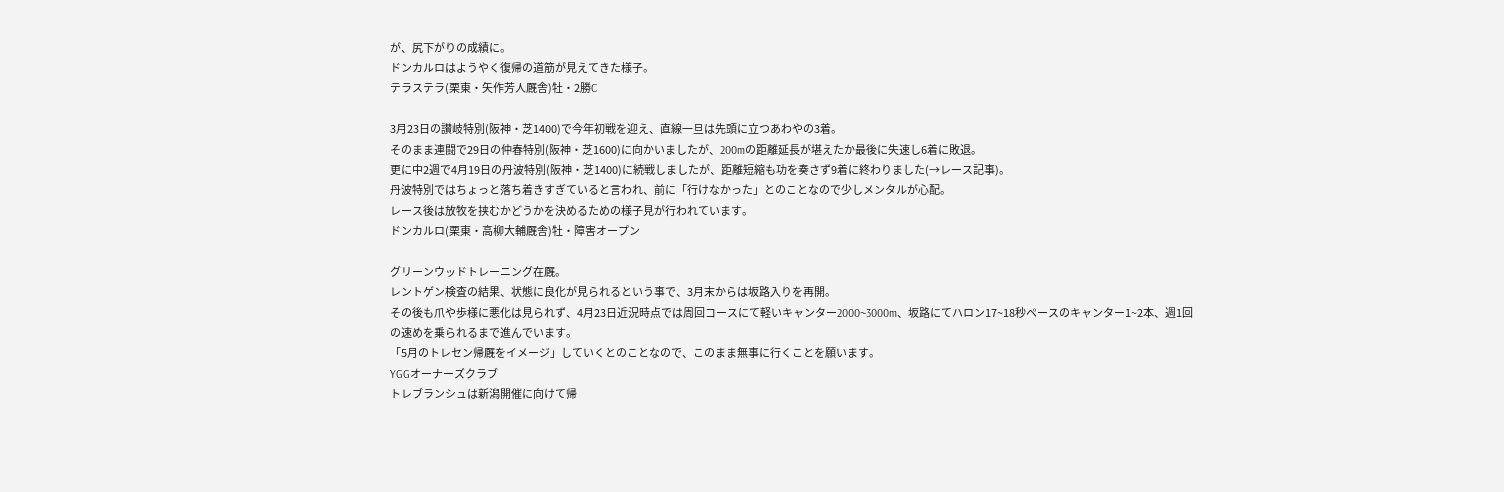が、尻下がりの成績に。
ドンカルロはようやく復帰の道筋が見えてきた様子。
テラステラ(栗東・矢作芳人厩舎)牡・2勝C

3月23日の讃岐特別(阪神・芝1400)で今年初戦を迎え、直線一旦は先頭に立つあわやの3着。
そのまま連闘で29日の仲春特別(阪神・芝1600)に向かいましたが、200mの距離延長が堪えたか最後に失速し6着に敗退。
更に中2週で4月19日の丹波特別(阪神・芝1400)に続戦しましたが、距離短縮も功を奏さず9着に終わりました(→レース記事)。
丹波特別ではちょっと落ち着きすぎていると言われ、前に「行けなかった」とのことなので少しメンタルが心配。
レース後は放牧を挟むかどうかを決めるための様子見が行われています。
ドンカルロ(栗東・高柳大輔厩舎)牡・障害オープン

グリーンウッドトレーニング在厩。
レントゲン検査の結果、状態に良化が見られるという事で、3月末からは坂路入りを再開。
その後も爪や歩様に悪化は見られず、4月23日近況時点では周回コースにて軽いキャンター2000~3000m、坂路にてハロン17~18秒ペースのキャンター1~2本、週1回の速めを乗られるまで進んでいます。
「5月のトレセン帰厩をイメージ」していくとのことなので、このまま無事に行くことを願います。
YGGオーナーズクラブ
トレブランシュは新潟開催に向けて帰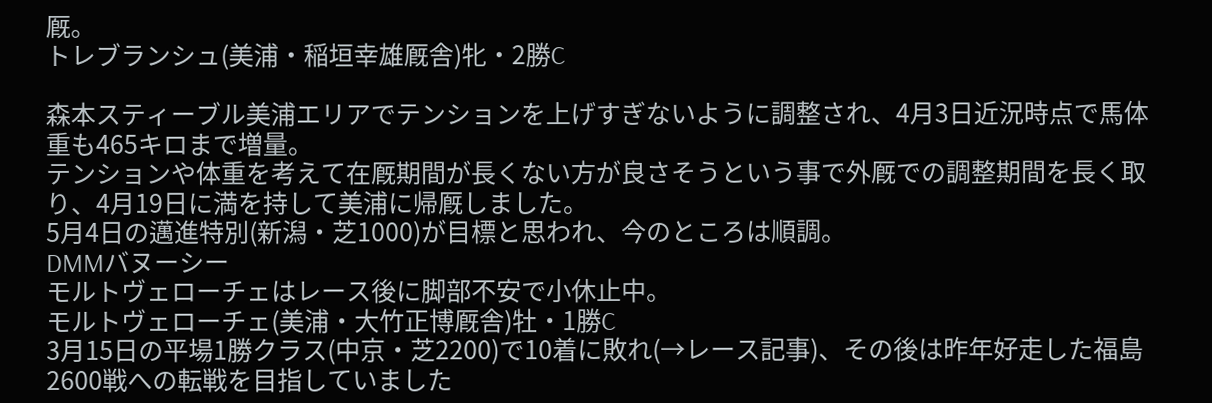厩。
トレブランシュ(美浦・稲垣幸雄厩舎)牝・2勝C

森本スティーブル美浦エリアでテンションを上げすぎないように調整され、4月3日近況時点で馬体重も465キロまで増量。
テンションや体重を考えて在厩期間が長くない方が良さそうという事で外厩での調整期間を長く取り、4月19日に満を持して美浦に帰厩しました。
5月4日の邁進特別(新潟・芝1000)が目標と思われ、今のところは順調。
DMMバヌーシー
モルトヴェローチェはレース後に脚部不安で小休止中。
モルトヴェローチェ(美浦・大竹正博厩舎)牡・1勝C
3月15日の平場1勝クラス(中京・芝2200)で10着に敗れ(→レース記事)、その後は昨年好走した福島2600戦への転戦を目指していました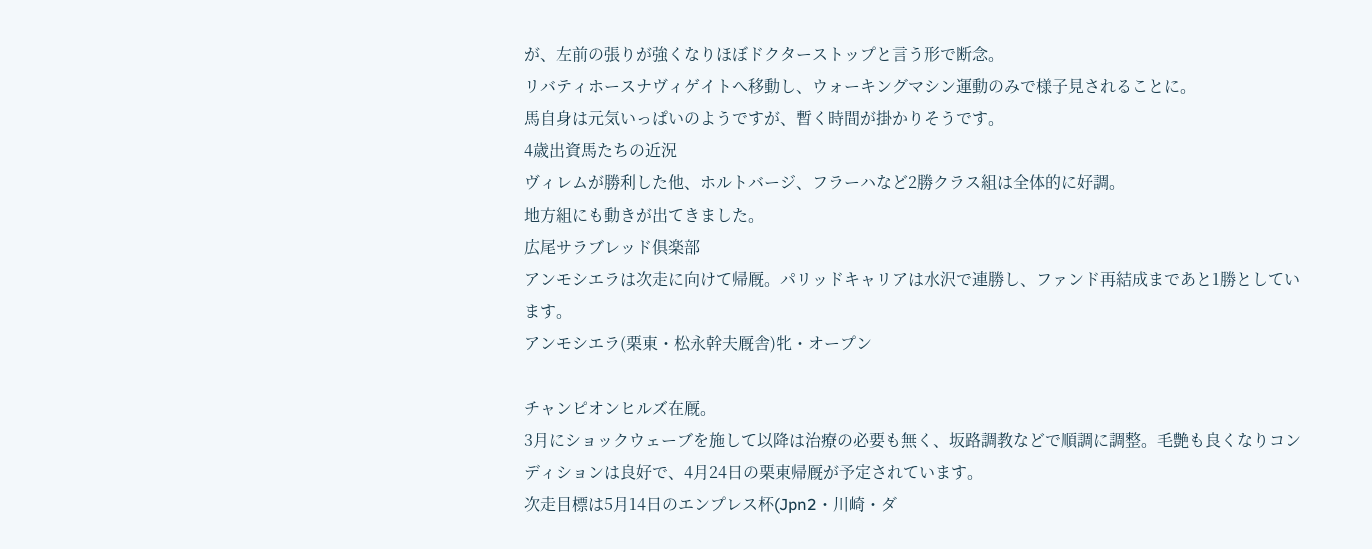が、左前の張りが強くなりほぼドクターストップと言う形で断念。
リバティホースナヴィゲイトへ移動し、ウォーキングマシン運動のみで様子見されることに。
馬自身は元気いっぱいのようですが、暫く時間が掛かりそうです。
4歳出資馬たちの近況
ヴィレムが勝利した他、ホルトバージ、フラーハなど2勝クラス組は全体的に好調。
地方組にも動きが出てきました。
広尾サラブレッド俱楽部
アンモシエラは次走に向けて帰厩。パリッドキャリアは水沢で連勝し、ファンド再結成まであと1勝としています。
アンモシエラ(栗東・松永幹夫厩舎)牝・オープン

チャンピオンヒルズ在厩。
3月にショックウェーブを施して以降は治療の必要も無く、坂路調教などで順調に調整。毛艶も良くなりコンディションは良好で、4月24日の栗東帰厩が予定されています。
次走目標は5月14日のエンプレス杯(Jpn2・川崎・ダ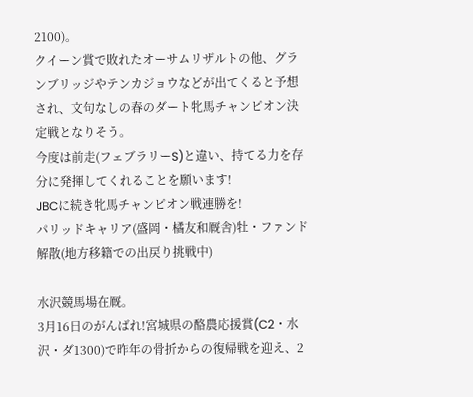2100)。
クイーン賞で敗れたオーサムリザルトの他、グランブリッジやテンカジョウなどが出てくると予想され、文句なしの春のダート牝馬チャンピオン決定戦となりそう。
今度は前走(フェブラリーS)と違い、持てる力を存分に発揮してくれることを願います!
JBCに続き牝馬チャンピオン戦連勝を!
パリッドキャリア(盛岡・橘友和厩舎)牡・ファンド解散(地方移籍での出戻り挑戦中)

水沢競馬場在厩。
3月16日のがんばれ!宮城県の酪農応援賞(C2・水沢・ダ1300)で昨年の骨折からの復帰戦を迎え、2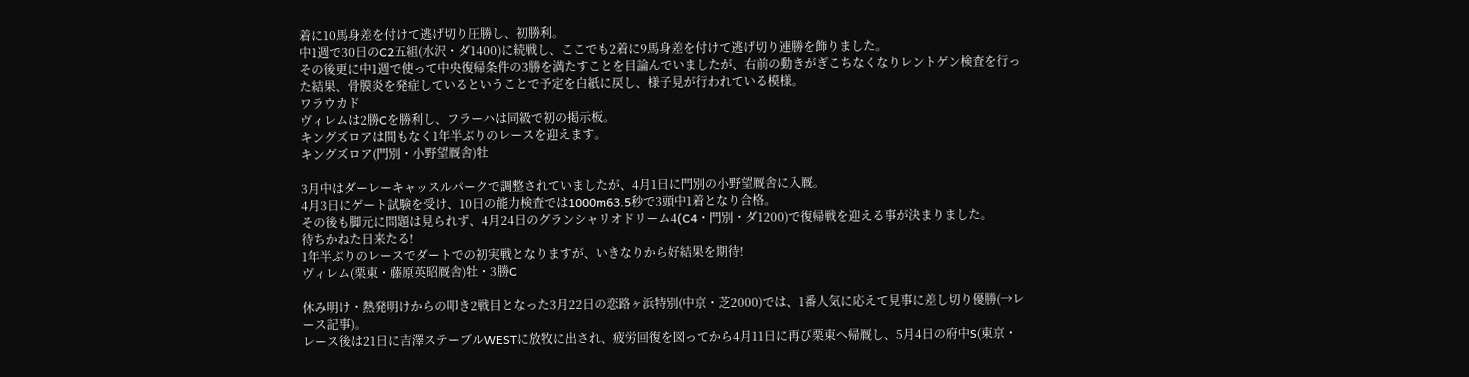着に10馬身差を付けて逃げ切り圧勝し、初勝利。
中1週で30日のC2五組(水沢・ダ1400)に続戦し、ここでも2着に9馬身差を付けて逃げ切り連勝を飾りました。
その後更に中1週で使って中央復帰条件の3勝を満たすことを目論んでいましたが、右前の動きがぎこちなくなりレントゲン検査を行った結果、骨膜炎を発症しているということで予定を白紙に戻し、様子見が行われている模様。
ワラウカド
ヴィレムは2勝Cを勝利し、フラーハは同級で初の掲示板。
キングズロアは間もなく1年半ぶりのレースを迎えます。
キングズロア(門別・小野望厩舎)牡

3月中はダーレーキャッスルパークで調整されていましたが、4月1日に門別の小野望厩舎に入厩。
4月3日にゲート試験を受け、10日の能力検査では1000m63.5秒で3頭中1着となり合格。
その後も脚元に問題は見られず、4月24日のグランシャリオドリーム4(C4・門別・ダ1200)で復帰戦を迎える事が決まりました。
待ちかねた日来たる!
1年半ぶりのレースでダートでの初実戦となりますが、いきなりから好結果を期待!
ヴィレム(栗東・藤原英昭厩舎)牡・3勝C

休み明け・熱発明けからの叩き2戦目となった3月22日の恋路ヶ浜特別(中京・芝2000)では、1番人気に応えて見事に差し切り優勝(→レース記事)。
レース後は21日に吉澤ステーブルWESTに放牧に出され、疲労回復を図ってから4月11日に再び栗東へ帰厩し、5月4日の府中S(東京・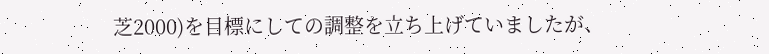芝2000)を目標にしての調整を立ち上げていましたが、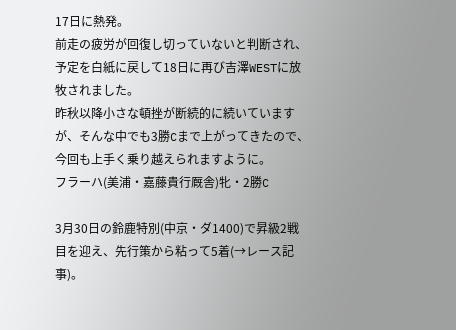17日に熱発。
前走の疲労が回復し切っていないと判断され、予定を白紙に戻して18日に再び吉澤WESTに放牧されました。
昨秋以降小さな頓挫が断続的に続いていますが、そんな中でも3勝Cまで上がってきたので、今回も上手く乗り越えられますように。
フラーハ(美浦・嘉藤貴行厩舎)牝・2勝C

3月30日の鈴鹿特別(中京・ダ1400)で昇級2戦目を迎え、先行策から粘って5着(→レース記事)。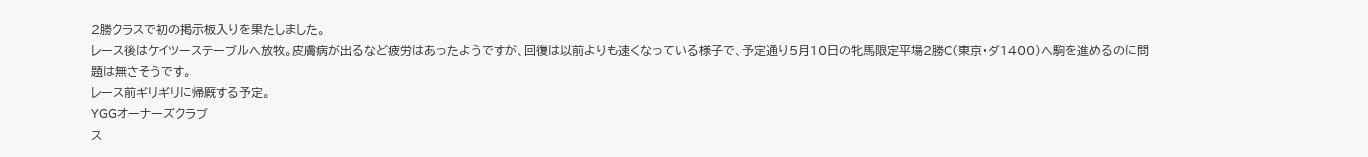2勝クラスで初の掲示板入りを果たしました。
レース後はケイツーステーブルへ放牧。皮膚病が出るなど疲労はあったようですが、回復は以前よりも速くなっている様子で、予定通り5月10日の牝馬限定平場2勝C(東京・ダ1400)へ駒を進めるのに問題は無さそうです。
レース前ギリギリに帰厩する予定。
YGGオーナーズクラブ
ス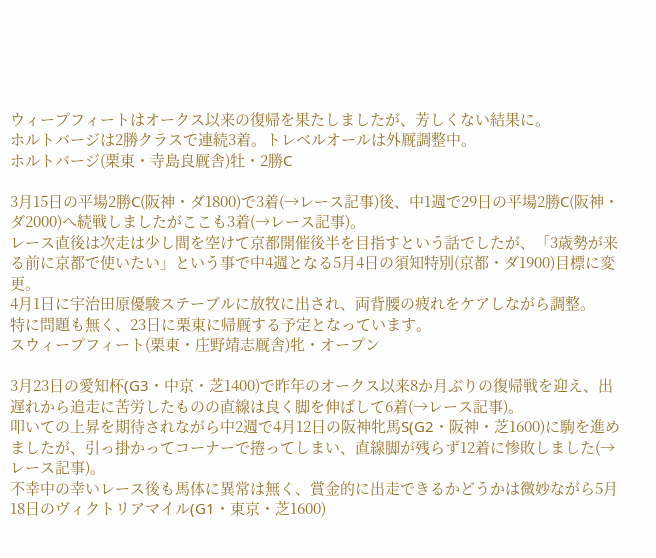ウィープフィートはオークス以来の復帰を果たしましたが、芳しくない結果に。
ホルトバージは2勝クラスで連続3着。トレベルオールは外厩調整中。
ホルトバージ(栗東・寺島良厩舎)牡・2勝C

3月15日の平場2勝C(阪神・ダ1800)で3着(→レース記事)後、中1週で29日の平場2勝C(阪神・ダ2000)へ続戦しましたがここも3着(→レース記事)。
レース直後は次走は少し間を空けて京都開催後半を目指すという話でしたが、「3歳勢が来る前に京都で使いたい」という事で中4週となる5月4日の須知特別(京都・ダ1900)目標に変更。
4月1日に宇治田原優駿ステーブルに放牧に出され、両背腰の疲れをケアしながら調整。
特に問題も無く、23日に栗東に帰厩する予定となっています。
スウィープフィート(栗東・庄野靖志厩舎)牝・オープン

3月23日の愛知杯(G3・中京・芝1400)で昨年のオークス以来8か月ぶりの復帰戦を迎え、出遅れから追走に苦労したものの直線は良く脚を伸ばして6着(→レース記事)。
叩いての上昇を期待されながら中2週で4月12日の阪神牝馬S(G2・阪神・芝1600)に駒を進めましたが、引っ掛かってコーナーで捲ってしまい、直線脚が残らず12着に惨敗しました(→レース記事)。
不幸中の幸いレース後も馬体に異常は無く、賞金的に出走できるかどうかは微妙ながら5月18日のヴィクトリアマイル(G1・東京・芝1600)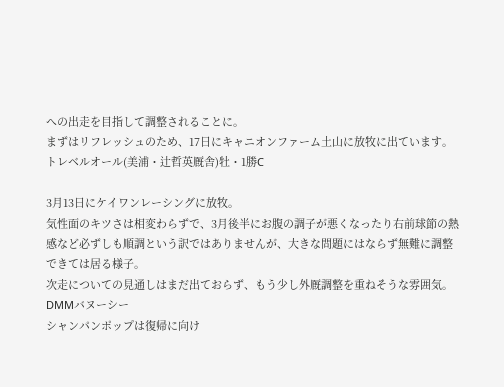への出走を目指して調整されることに。
まずはリフレッシュのため、17日にキャニオンファーム土山に放牧に出ています。
トレベルオール(美浦・辻哲英厩舎)牡・1勝C

3月13日にケイワンレーシングに放牧。
気性面のキツさは相変わらずで、3月後半にお腹の調子が悪くなったり右前球節の熱感など必ずしも順調という訳ではありませんが、大きな問題にはならず無難に調整できては居る様子。
次走についての見通しはまだ出ておらず、もう少し外厩調整を重ねそうな雰囲気。
DMMバヌーシー
シャンパンポップは復帰に向け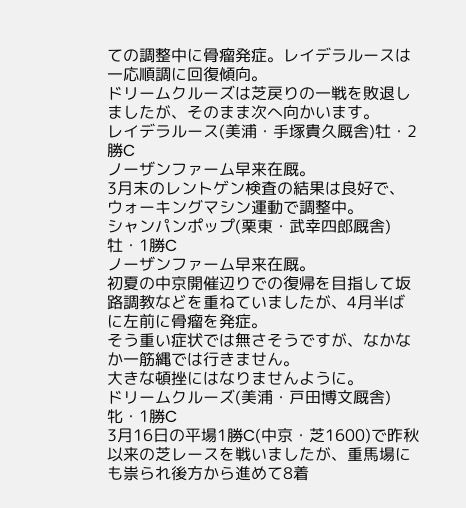ての調整中に骨瘤発症。レイデラルースは一応順調に回復傾向。
ドリームクルーズは芝戻りの一戦を敗退しましたが、そのまま次へ向かいます。
レイデラルース(美浦・手塚貴久厩舎)牡・2勝C
ノーザンファーム早来在厩。
3月末のレントゲン検査の結果は良好で、ウォーキングマシン運動で調整中。
シャンパンポップ(栗東・武幸四郎厩舎)牡・1勝C
ノーザンファーム早来在厩。
初夏の中京開催辺りでの復帰を目指して坂路調教などを重ねていましたが、4月半ばに左前に骨瘤を発症。
そう重い症状では無さそうですが、なかなか一筋縄では行きません。
大きな頓挫にはなりませんように。
ドリームクルーズ(美浦・戸田博文厩舎)牝・1勝C
3月16日の平場1勝C(中京・芝1600)で昨秋以来の芝レースを戦いましたが、重馬場にも祟られ後方から進めて8着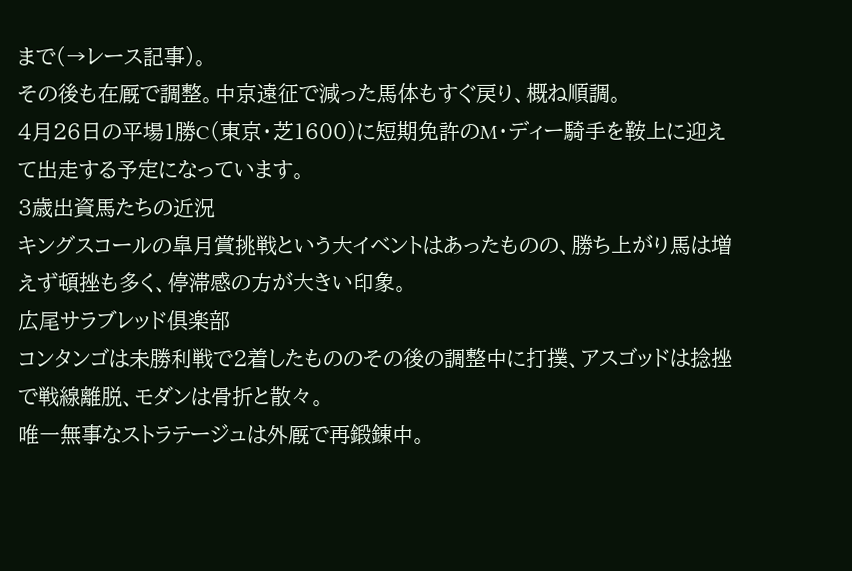まで(→レース記事)。
その後も在厩で調整。中京遠征で減った馬体もすぐ戻り、概ね順調。
4月26日の平場1勝C(東京・芝1600)に短期免許のM・ディー騎手を鞍上に迎えて出走する予定になっています。
3歳出資馬たちの近況
キングスコールの皐月賞挑戦という大イベントはあったものの、勝ち上がり馬は増えず頓挫も多く、停滞感の方が大きい印象。
広尾サラブレッド俱楽部
コンタンゴは未勝利戦で2着したもののその後の調整中に打撲、アスゴッドは捻挫で戦線離脱、モダンは骨折と散々。
唯一無事なストラテージュは外厩で再鍛錬中。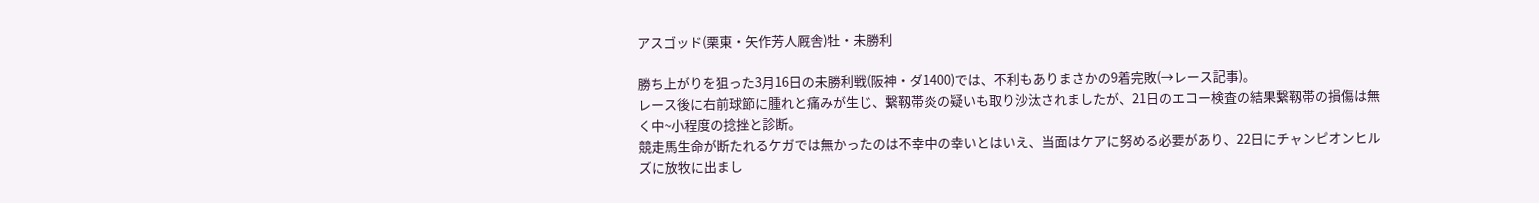アスゴッド(栗東・矢作芳人厩舎)牡・未勝利

勝ち上がりを狙った3月16日の未勝利戦(阪神・ダ1400)では、不利もありまさかの9着完敗(→レース記事)。
レース後に右前球節に腫れと痛みが生じ、繋靱帯炎の疑いも取り沙汰されましたが、21日のエコー検査の結果繋靱帯の損傷は無く中~小程度の捻挫と診断。
競走馬生命が断たれるケガでは無かったのは不幸中の幸いとはいえ、当面はケアに努める必要があり、22日にチャンピオンヒルズに放牧に出まし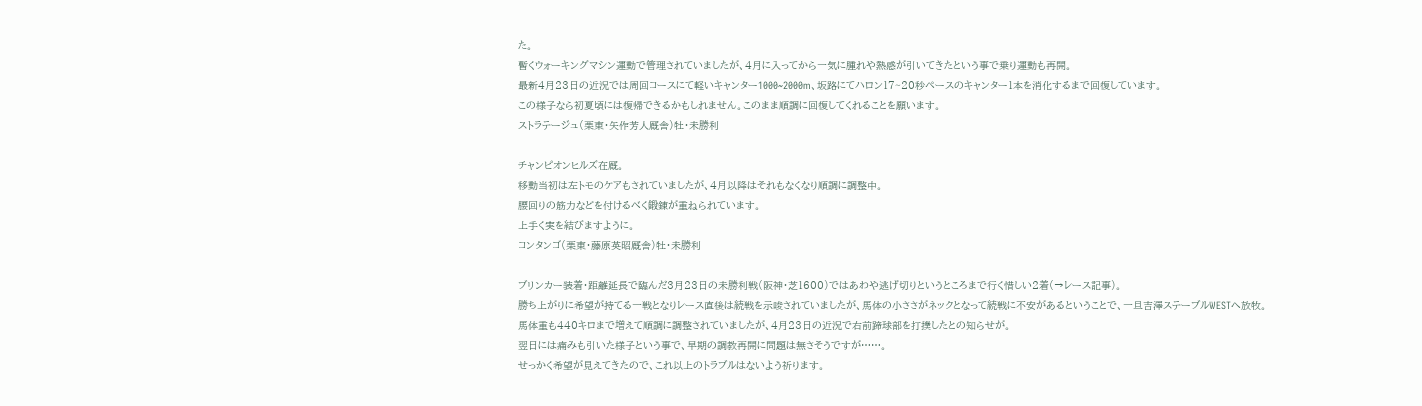た。
暫くウォーキングマシン運動で管理されていましたが、4月に入ってから一気に腫れや熱感が引いてきたという事で乗り運動も再開。
最新4月23日の近況では周回コースにて軽いキャンター1000~2000m、坂路にてハロン17~20秒ペースのキャンター1本を消化するまで回復しています。
この様子なら初夏頃には復帰できるかもしれません。このまま順調に回復してくれることを願います。
ストラテージュ(栗東・矢作芳人厩舎)牡・未勝利

チャンピオンヒルズ在厩。
移動当初は左トモのケアもされていましたが、4月以降はそれもなくなり順調に調整中。
腰回りの筋力などを付けるべく鍛錬が重ねられています。
上手く実を結びますように。
コンタンゴ(栗東・藤原英昭厩舎)牡・未勝利

ブリンカー装着・距離延長で臨んだ3月23日の未勝利戦(阪神・芝1600)ではあわや逃げ切りというところまで行く惜しい2着(→レース記事)。
勝ち上がりに希望が持てる一戦となりレース直後は続戦を示唆されていましたが、馬体の小ささがネックとなって続戦に不安があるということで、一旦吉澤ステーブルWESTへ放牧。
馬体重も440キロまで増えて順調に調整されていましたが、4月23日の近況で右前蹄球部を打撲したとの知らせが。
翌日には痛みも引いた様子という事で、早期の調教再開に問題は無さそうですが……。
せっかく希望が見えてきたので、これ以上のトラブルはないよう祈ります。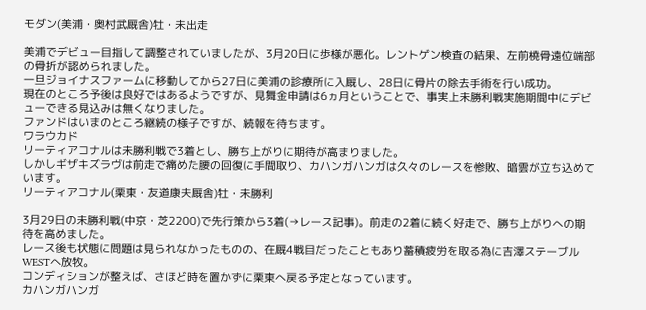モダン(美浦・奥村武厩舎)牡・未出走

美浦でデビュー目指して調整されていましたが、3月20日に歩様が悪化。レントゲン検査の結果、左前橈骨遠位端部の骨折が認められました。
一旦ジョイナスファームに移動してから27日に美浦の診療所に入厩し、28日に骨片の除去手術を行い成功。
現在のところ予後は良好ではあるようですが、見舞金申請は6ヵ月ということで、事実上未勝利戦実施期間中にデビューできる見込みは無くなりました。
ファンドはいまのところ継続の様子ですが、続報を待ちます。
ワラウカド
リーティアコナルは未勝利戦で3着とし、勝ち上がりに期待が高まりました。
しかしギザキズラヴは前走で痛めた腰の回復に手間取り、カハンガハンガは久々のレースを惨敗、暗雲が立ち込めています。
リーティアコナル(栗東・友道康夫厩舎)牡・未勝利

3月29日の未勝利戦(中京・芝2200)で先行策から3着(→レース記事)。前走の2着に続く好走で、勝ち上がりへの期待を高めました。
レース後も状態に問題は見られなかったものの、在厩4戦目だったこともあり蓄積疲労を取る為に吉澤ステーブルWESTへ放牧。
コンディションが整えば、さほど時を置かずに栗東へ戻る予定となっています。
カハンガハンガ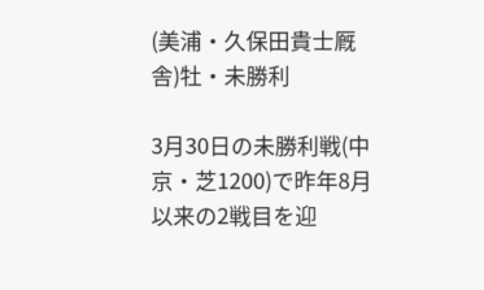(美浦・久保田貴士厩舎)牡・未勝利

3月30日の未勝利戦(中京・芝1200)で昨年8月以来の2戦目を迎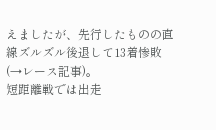えましたが、先行したものの直線ズルズル後退して13着惨敗(→レース記事)。
短距離戦では出走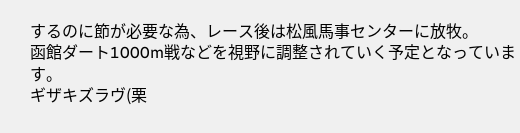するのに節が必要な為、レース後は松風馬事センターに放牧。
函館ダート1000m戦などを視野に調整されていく予定となっています。
ギザキズラヴ(栗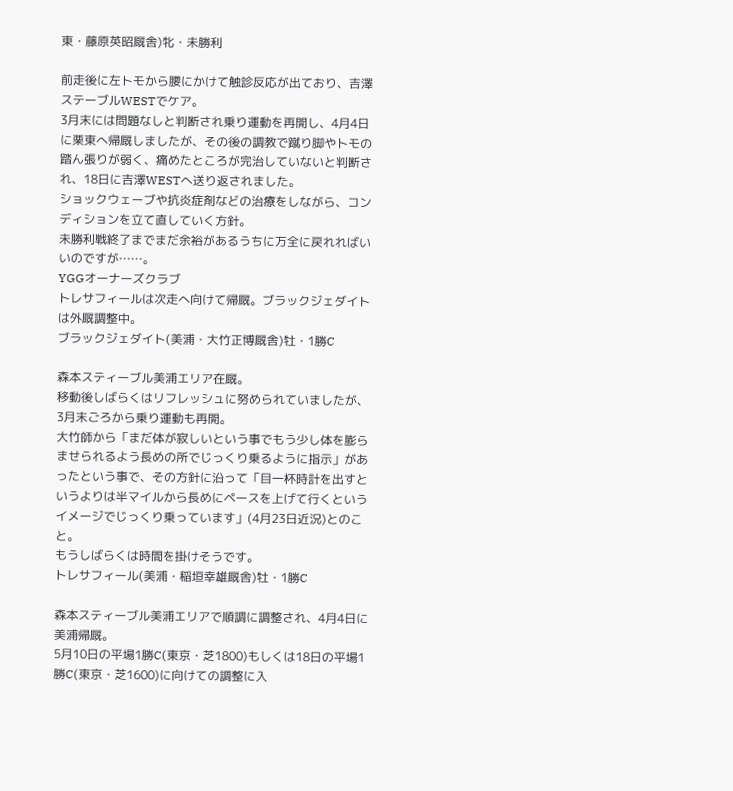東・藤原英昭厩舎)牝・未勝利

前走後に左トモから腰にかけて触診反応が出ており、吉澤ステーブルWESTでケア。
3月末には問題なしと判断され乗り運動を再開し、4月4日に栗東へ帰厩しましたが、その後の調教で蹴り脚やトモの踏ん張りが弱く、痛めたところが完治していないと判断され、18日に吉澤WESTへ送り返されました。
ショックウェーブや抗炎症剤などの治療をしながら、コンディションを立て直していく方針。
未勝利戦終了までまだ余裕があるうちに万全に戻れればいいのですが……。
YGGオーナーズクラブ
トレサフィールは次走へ向けて帰厩。ブラックジェダイトは外厩調整中。
ブラックジェダイト(美浦・大竹正博厩舎)牡・1勝C

森本スティーブル美浦エリア在厩。
移動後しばらくはリフレッシュに努められていましたが、3月末ごろから乗り運動も再開。
大竹師から「まだ体が寂しいという事でもう少し体を膨らませられるよう長めの所でじっくり乗るように指示」があったという事で、その方針に沿って「目一杯時計を出すというよりは半マイルから長めにペースを上げて行くというイメージでじっくり乗っています」(4月23日近況)とのこと。
もうしばらくは時間を掛けそうです。
トレサフィール(美浦・稲垣幸雄厩舎)牡・1勝C

森本スティーブル美浦エリアで順調に調整され、4月4日に美浦帰厩。
5月10日の平場1勝C(東京・芝1800)もしくは18日の平場1勝C(東京・芝1600)に向けての調整に入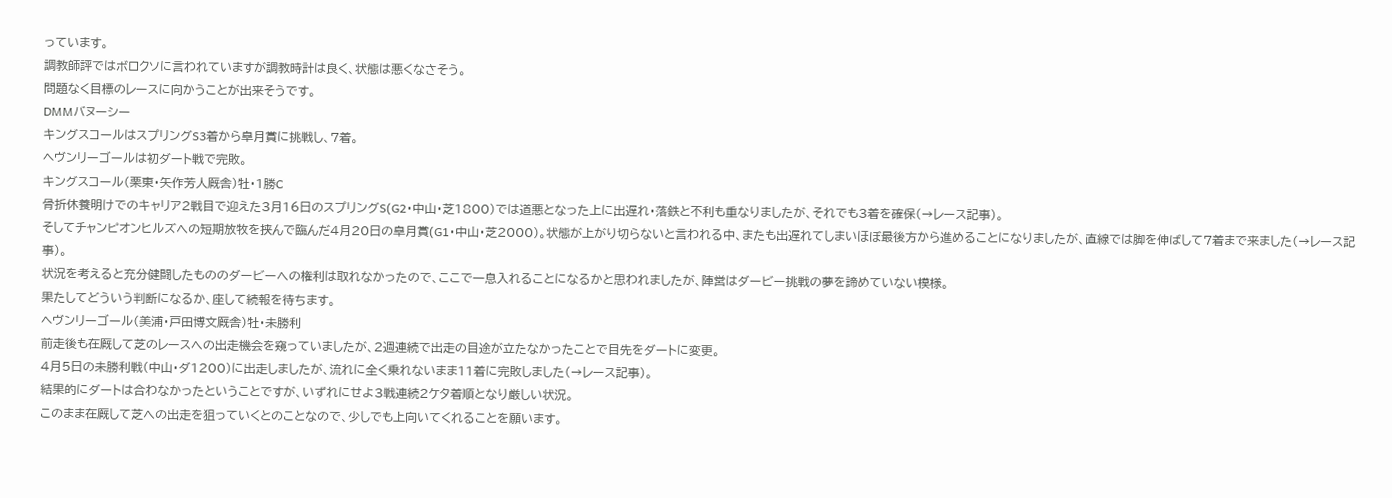っています。
調教師評ではボロクソに言われていますが調教時計は良く、状態は悪くなさそう。
問題なく目標のレースに向かうことが出来そうです。
DMMバヌーシー
キングスコールはスプリングS3着から皐月賞に挑戦し、7着。
ヘヴンリーゴールは初ダート戦で完敗。
キングスコール(栗東・矢作芳人厩舎)牡・1勝C
骨折休養明けでのキャリア2戦目で迎えた3月16日のスプリングS(G2・中山・芝1800)では道悪となった上に出遅れ・落鉄と不利も重なりましたが、それでも3着を確保(→レース記事)。
そしてチャンピオンヒルズへの短期放牧を挟んで臨んだ4月20日の皐月賞(G1・中山・芝2000)。状態が上がり切らないと言われる中、またも出遅れてしまいほぼ最後方から進めることになりましたが、直線では脚を伸ばして7着まで来ました(→レース記事)。
状況を考えると充分健闘したもののダービーへの権利は取れなかったので、ここで一息入れることになるかと思われましたが、陣営はダービー挑戦の夢を諦めていない模様。
果たしてどういう判断になるか、座して続報を待ちます。
ヘヴンリーゴール(美浦・戸田博文厩舎)牡・未勝利
前走後も在厩して芝のレースへの出走機会を窺っていましたが、2週連続で出走の目途が立たなかったことで目先をダートに変更。
4月5日の未勝利戦(中山・ダ1200)に出走しましたが、流れに全く乗れないまま11着に完敗しました(→レース記事)。
結果的にダートは合わなかったということですが、いずれにせよ3戦連続2ケタ着順となり厳しい状況。
このまま在厩して芝への出走を狙っていくとのことなので、少しでも上向いてくれることを願います。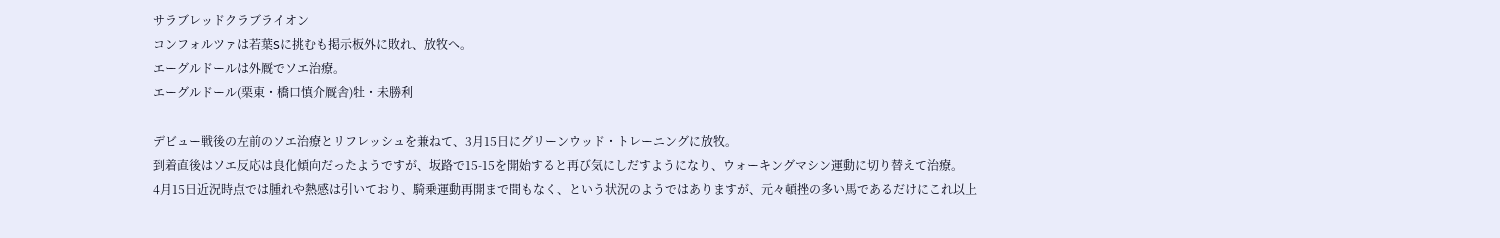サラブレッドクラブライオン
コンフォルツァは若葉Sに挑むも掲示板外に敗れ、放牧へ。
エーグルドールは外厩でソエ治療。
エーグルドール(栗東・橋口慎介厩舎)牡・未勝利

デビュー戦後の左前のソエ治療とリフレッシュを兼ねて、3月15日にグリーンウッド・トレーニングに放牧。
到着直後はソエ反応は良化傾向だったようですが、坂路で15-15を開始すると再び気にしだすようになり、ウォーキングマシン運動に切り替えて治療。
4月15日近況時点では腫れや熱感は引いており、騎乗運動再開まで間もなく、という状況のようではありますが、元々頓挫の多い馬であるだけにこれ以上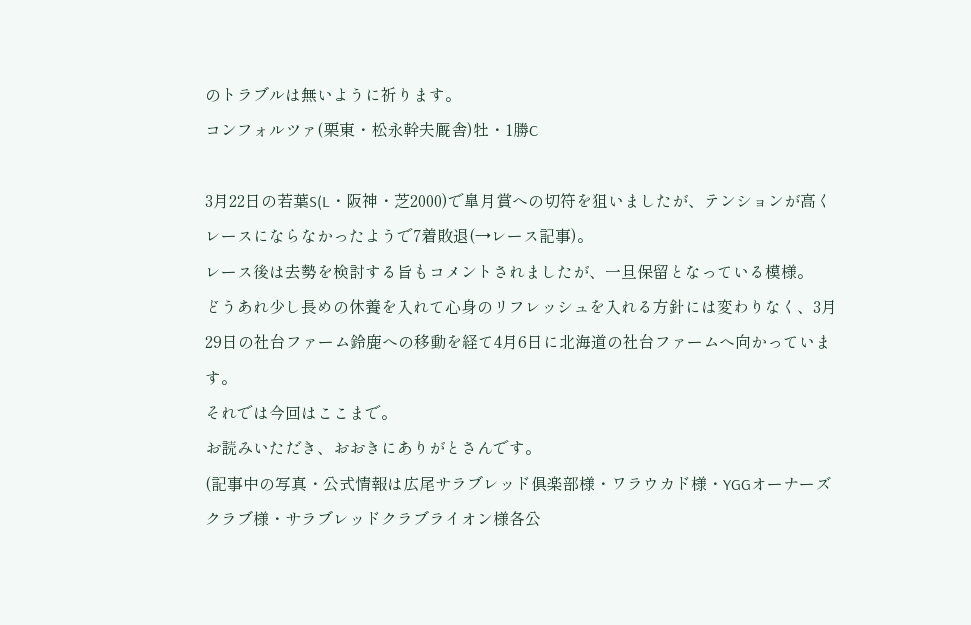のトラブルは無いように祈ります。
コンフォルツァ(栗東・松永幹夫厩舎)牡・1勝C

3月22日の若葉S(L・阪神・芝2000)で皐月賞への切符を狙いましたが、テンションが高くレースにならなかったようで7着敗退(→レース記事)。
レース後は去勢を検討する旨もコメントされましたが、一旦保留となっている模様。
どうあれ少し長めの休養を入れて心身のリフレッシュを入れる方針には変わりなく、3月29日の社台ファーム鈴鹿への移動を経て4月6日に北海道の社台ファームへ向かっています。
それでは今回はここまで。
お読みいただき、おおきにありがとさんです。
(記事中の写真・公式情報は広尾サラブレッド俱楽部様・ワラウカド様・YGGオーナーズクラブ様・サラブレッドクラブライオン様各公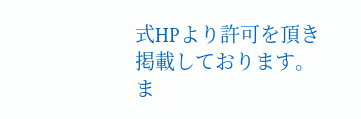式HPより許可を頂き掲載しております。ま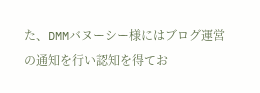た、DMMバヌーシー様にはブログ運営の通知を行い認知を得てお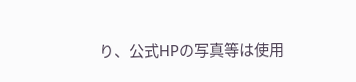り、公式HPの写真等は使用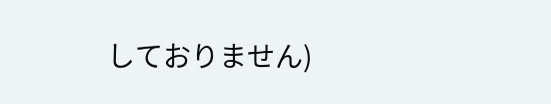しておりません)